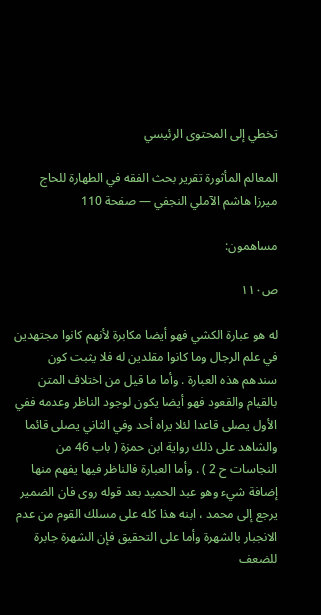تخطي إلى المحتوى الرئيسي

المعالم المأثورة تقرير بحث الفقه في الطهارة للحاج ميرزا هاشم الآملي النجفي — صفحة 110

مساهمون:

ص١١٠

له هو عبارة الكشي فهو أيضا مكابرة لأنهم كانوا مجتهدين في علم الرجال وما كانوا مقلدين له فلا يثبت كون سندهم هذه العبارة . وأما ما قيل من اختلاف المتن بالقيام والقعود فهو أيضا يكون لوجود الناظر وعدمه ففي الأول يصلى قاعدا لئلا يراه أحد وفي الثاني يصلى قائما والشاهد على ذلك رواية ابن حمزة ( باب 46 من النجاسات ح 2 ) . وأما العبارة فالناظر فيها يفهم منها إضافة شيء وهو عبد الحميد بعد قوله روى فان الضمير يرجع إلى محمد ، ابنه هذا كله على مسلك القوم من عدم الانجبار بالشهرة وأما على التحقيق فإن الشهرة جابرة للضعف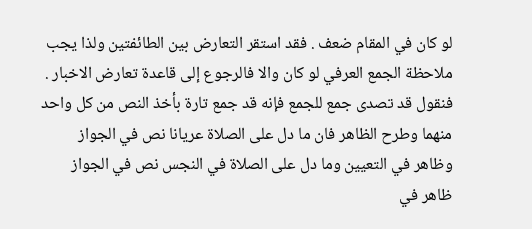لو كان في المقام ضعف . فقد استقر التعارض بين الطائفتين ولذا يجب ملاحظة الجمع العرفي لو كان والا فالرجوع إلى قاعدة تعارض الاخبار . فنقول قد تصدى جمع للجمع فإنه قد جمع تارة بأخذ النص من كل واحد منهما وطرح الظاهر فان ما دل على الصلاة عريانا نص في الجواز وظاهر في التعيين وما دل على الصلاة في النجس نص في الجواز ظاهر في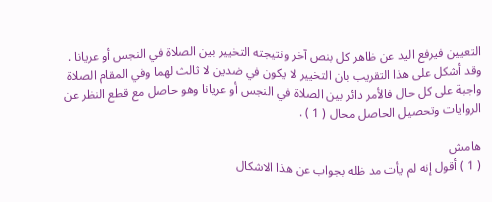التعيين فيرفع اليد عن ظاهر كل بنص آخر ونتيجته التخيير بين الصلاة في النجس أو عريانا . وقد أشكل على هذا التقريب بان التخيير لا يكون في ضدين لا ثالث لهما وفي المقام الصلاة واجبة على كل حال فالأمر دائر بين الصلاة في النجس أو عريانا وهو حاصل مع قطع النظر عن الروايات وتحصيل الحاصل محال ( 1 ) .

هامش
( 1 ) أقول إنه لم يأت مد ظله بجواب عن هذا الاشكال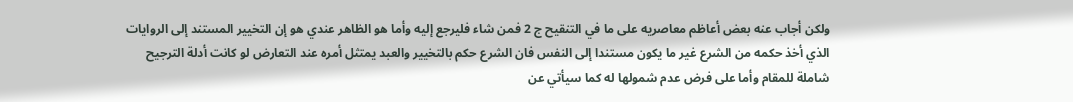ولكن أجاب عنه بعض أعاظم معاصريه على ما في التنقيح ج 2 فمن شاء فليرجع إليه وأما هو الظاهر عندي هو إن التخيير المستند إلى الروايات الذي أخذ حكمه من الشرع غير ما يكون مستندا إلى النفس فان الشرع حكم بالتخيير والعبد يمتثل أمره عند التعارض لو كانت أدلة الترجيح شاملة للمقام وأما على فرض عدم شمولها له كما سيأتي عن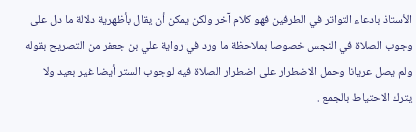الأستاذ بادعاء التواتر في الطرفين فهو كلام آخر ولكن يمكن أن يقال بأظهرية دلالة ما دل على وجوب الصلاة في النجس خصوصا بملاحظة ما ورد في رواية علي بن جعفر من التصريح بقوله ولم يصل عريانا وحمل الاضطرار على اضطرار الصلاة فيه لوجوب الستر أيضا غير بعيد ولا يترك الاحتياط بالجمع .